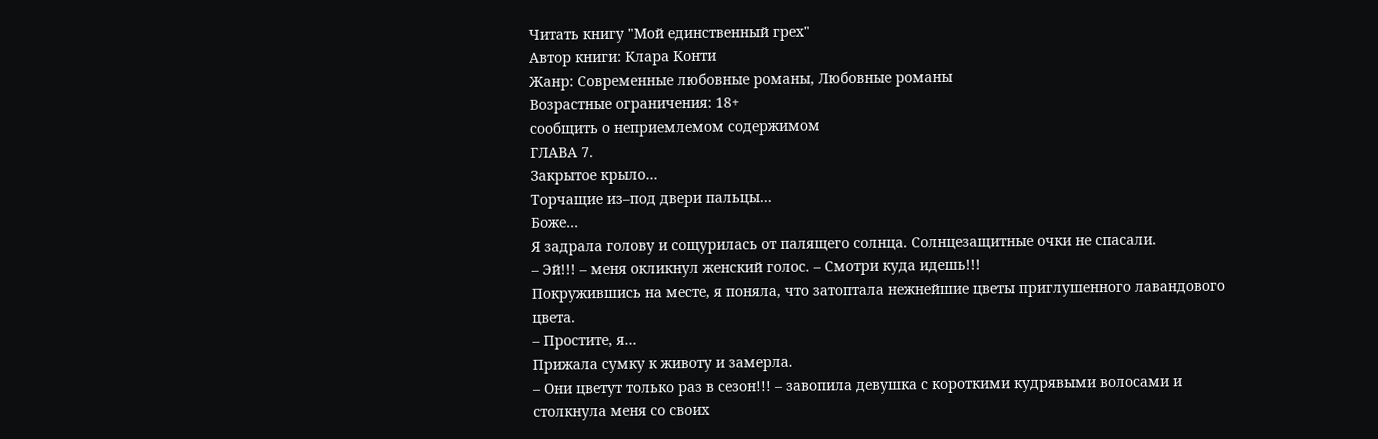Читать книгу "Мой единственный грех"
Автор книги: Клара Конти
Жанр: Современные любовные романы, Любовные романы
Возрастные ограничения: 18+
сообщить о неприемлемом содержимом
ГЛАВА 7.
Закрытое крыло…
Торчащие из–под двери пальцы…
Боже…
Я задрала голову и сощурилась от палящего солнца. Солнцезащитные очки не спасали.
– Эй!!! – меня окликнул женский голос. – Смотри куда идешь!!!
Покружившись на месте, я поняла, что затоптала нежнейшие цветы приглушенного лавандового цвета.
– Простите, я…
Прижала сумку к животу и замерла.
– Они цветут только раз в сезон!!! – завопила девушка с короткими кудрявыми волосами и столкнула меня со своих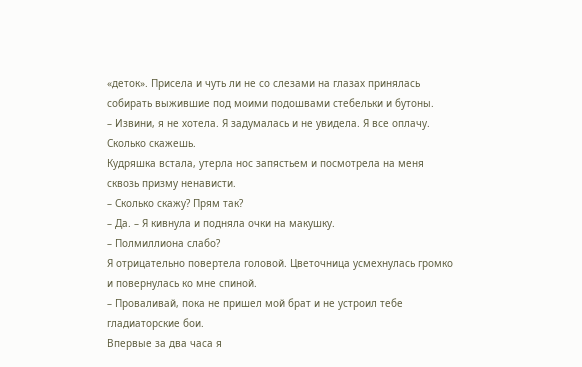«деток». Присела и чуть ли не со слезами на глазах принялась собирать выжившие под моими подошвами стебельки и бутоны.
– Извини, я не хотела. Я задумалась и не увидела. Я все оплачу. Сколько скажешь.
Кудряшка встала, утерла нос запястьем и посмотрела на меня сквозь призму ненависти.
– Сколько скажу? Прям так?
– Да. – Я кивнула и подняла очки на макушку.
– Полмиллиона слабо?
Я отрицательно повертела головой. Цветочница усмехнулась громко и повернулась ко мне спиной.
– Проваливай, пока не пришел мой брат и не устроил тебе гладиаторские бои.
Впервые за два часа я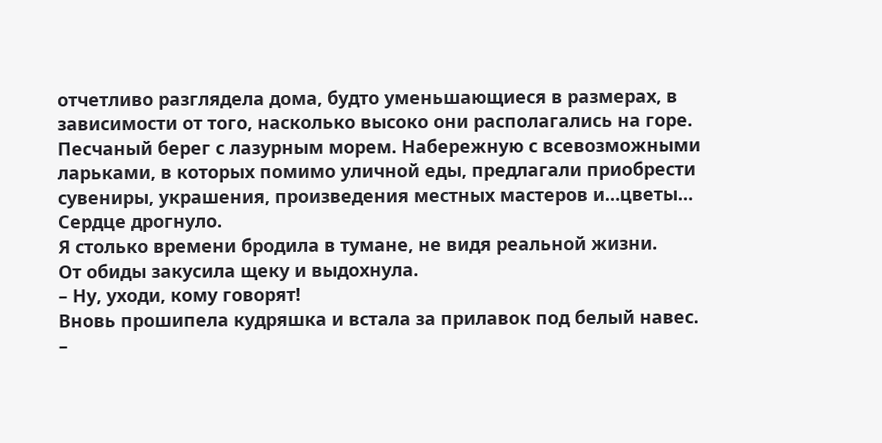отчетливо разглядела дома, будто уменьшающиеся в размерах, в зависимости от того, насколько высоко они располагались на горе. Песчаный берег с лазурным морем. Набережную с всевозможными ларьками, в которых помимо уличной еды, предлагали приобрести сувениры, украшения, произведения местных мастеров и…цветы…
Сердце дрогнуло.
Я столько времени бродила в тумане, не видя реальной жизни.
От обиды закусила щеку и выдохнула.
– Ну, уходи, кому говорят!
Вновь прошипела кудряшка и встала за прилавок под белый навес.
–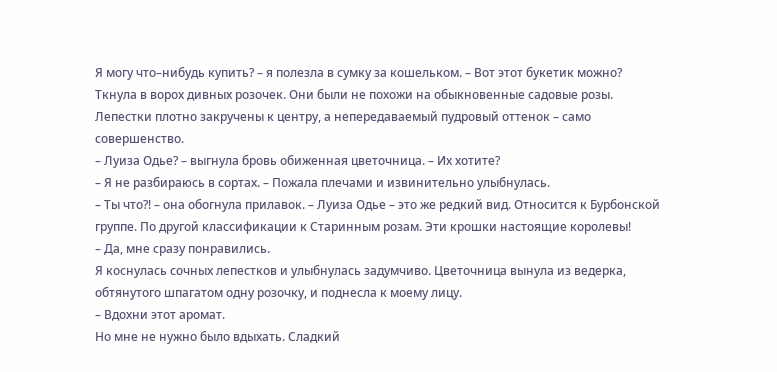Я могу что–нибудь купить? – я полезла в сумку за кошельком. – Вот этот букетик можно?
Ткнула в ворох дивных розочек. Они были не похожи на обыкновенные садовые розы. Лепестки плотно закручены к центру, а непередаваемый пудровый оттенок – само совершенство.
– Луиза Одье? – выгнула бровь обиженная цветочница. – Их хотите?
– Я не разбираюсь в сортах. – Пожала плечами и извинительно улыбнулась.
– Ты что?! – она обогнула прилавок. – Луиза Одье – это же редкий вид. Относится к Бурбонской группе. По другой классификации к Старинным розам. Эти крошки настоящие королевы!
– Да, мне сразу понравились.
Я коснулась сочных лепестков и улыбнулась задумчиво. Цветочница вынула из ведерка, обтянутого шпагатом одну розочку, и поднесла к моему лицу.
– Вдохни этот аромат.
Но мне не нужно было вдыхать. Сладкий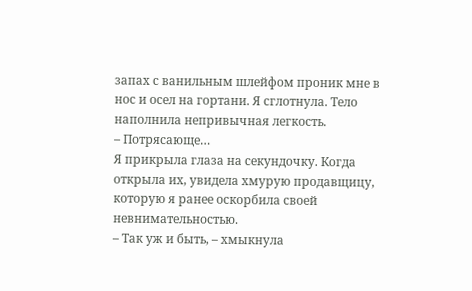запах с ванильным шлейфом проник мне в нос и осел на гортани. Я сглотнула. Тело наполнила непривычная легкость.
– Потрясающе…
Я прикрыла глаза на секундочку. Когда открыла их, увидела хмурую продавщицу, которую я ранее оскорбила своей невнимательностью.
– Так уж и быть, – хмыкнула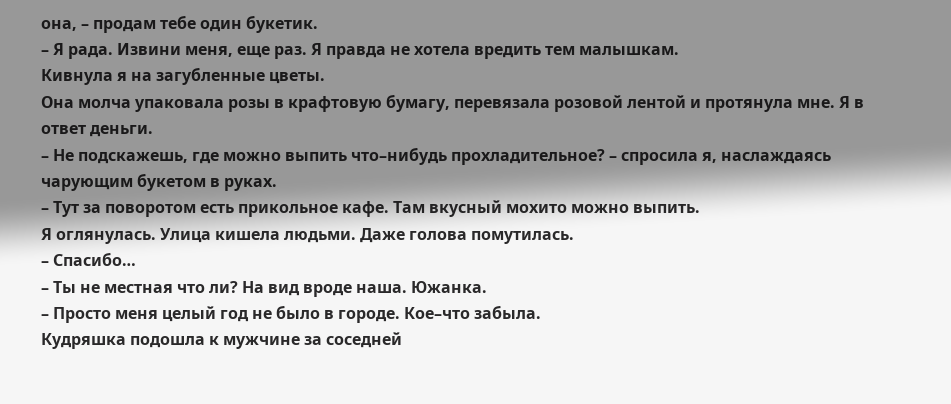она, – продам тебе один букетик.
– Я рада. Извини меня, еще раз. Я правда не хотела вредить тем малышкам.
Кивнула я на загубленные цветы.
Она молча упаковала розы в крафтовую бумагу, перевязала розовой лентой и протянула мне. Я в ответ деньги.
– Не подскажешь, где можно выпить что–нибудь прохладительное? – спросила я, наслаждаясь чарующим букетом в руках.
– Тут за поворотом есть прикольное кафе. Там вкусный мохито можно выпить.
Я оглянулась. Улица кишела людьми. Даже голова помутилась.
– Спасибо…
– Ты не местная что ли? На вид вроде наша. Южанка.
– Просто меня целый год не было в городе. Кое–что забыла.
Кудряшка подошла к мужчине за соседней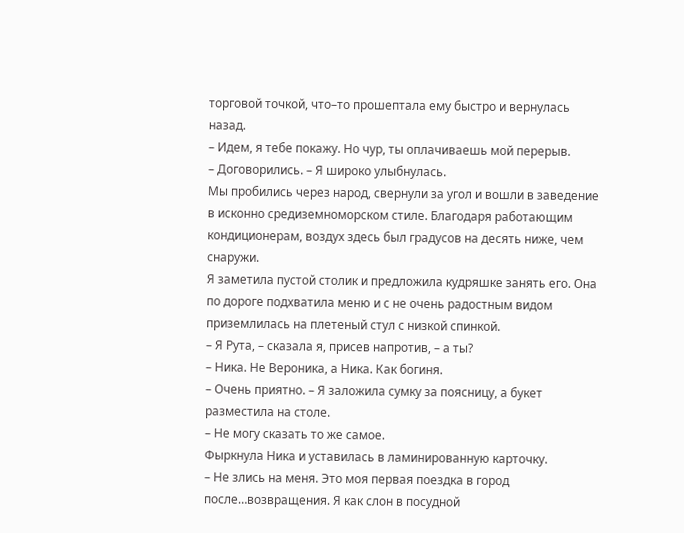торговой точкой, что–то прошептала ему быстро и вернулась назад.
– Идем, я тебе покажу. Но чур, ты оплачиваешь мой перерыв.
– Договорились. – Я широко улыбнулась.
Мы пробились через народ, свернули за угол и вошли в заведение в исконно средиземноморском стиле. Благодаря работающим кондиционерам, воздух здесь был градусов на десять ниже, чем снаружи.
Я заметила пустой столик и предложила кудряшке занять его. Она по дороге подхватила меню и с не очень радостным видом приземлилась на плетеный стул с низкой спинкой.
– Я Рута, – сказала я, присев напротив, – а ты?
– Ника. Не Вероника, а Ника. Как богиня.
– Очень приятно. – Я заложила сумку за поясницу, а букет разместила на столе.
– Не могу сказать то же самое.
Фыркнула Ника и уставилась в ламинированную карточку.
– Не злись на меня. Это моя первая поездка в город после…возвращения. Я как слон в посудной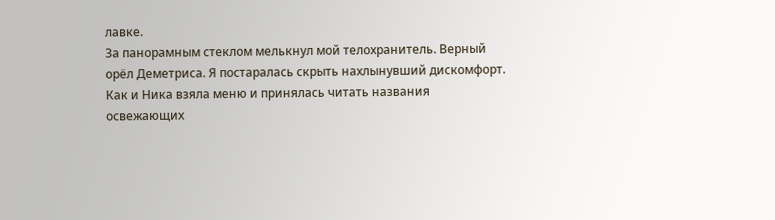лавке.
За панорамным стеклом мелькнул мой телохранитель. Верный орёл Деметриса. Я постаралась скрыть нахлынувший дискомфорт. Как и Ника взяла меню и принялась читать названия освежающих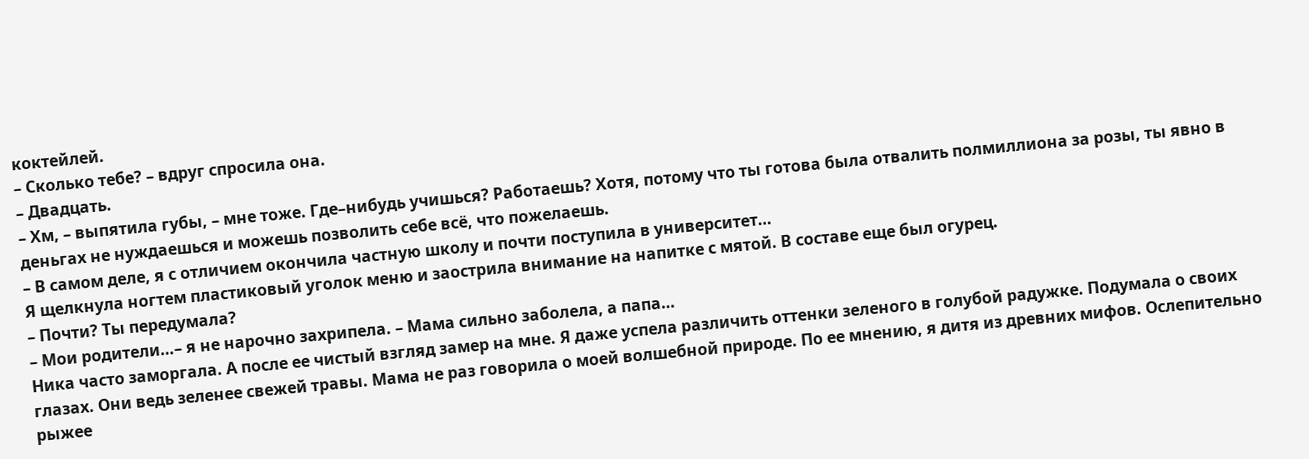коктейлей.
– Сколько тебе? – вдруг спросила она.
– Двадцать.
– Хм, – выпятила губы, – мне тоже. Где–нибудь учишься? Работаешь? Хотя, потому что ты готова была отвалить полмиллиона за розы, ты явно в деньгах не нуждаешься и можешь позволить себе всё, что пожелаешь.
– В самом деле, я с отличием окончила частную школу и почти поступила в университет…
Я щелкнула ногтем пластиковый уголок меню и заострила внимание на напитке с мятой. В составе еще был огурец.
– Почти? Ты передумала?
– Мои родители…– я не нарочно захрипела. – Мама сильно заболела, а папа…
Ника часто заморгала. А после ее чистый взгляд замер на мне. Я даже успела различить оттенки зеленого в голубой радужке. Подумала о своих глазах. Они ведь зеленее свежей травы. Мама не раз говорила о моей волшебной природе. По ее мнению, я дитя из древних мифов. Ослепительно рыжее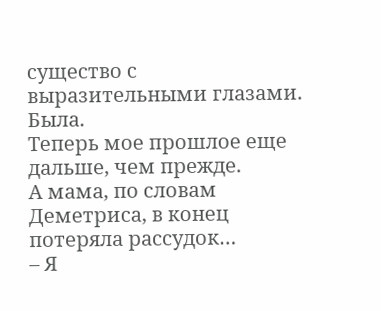существо с выразительными глазами.
Была.
Теперь мое прошлое еще дальше, чем прежде.
А мама, по словам Деметриса, в конец потеряла рассудок…
– Я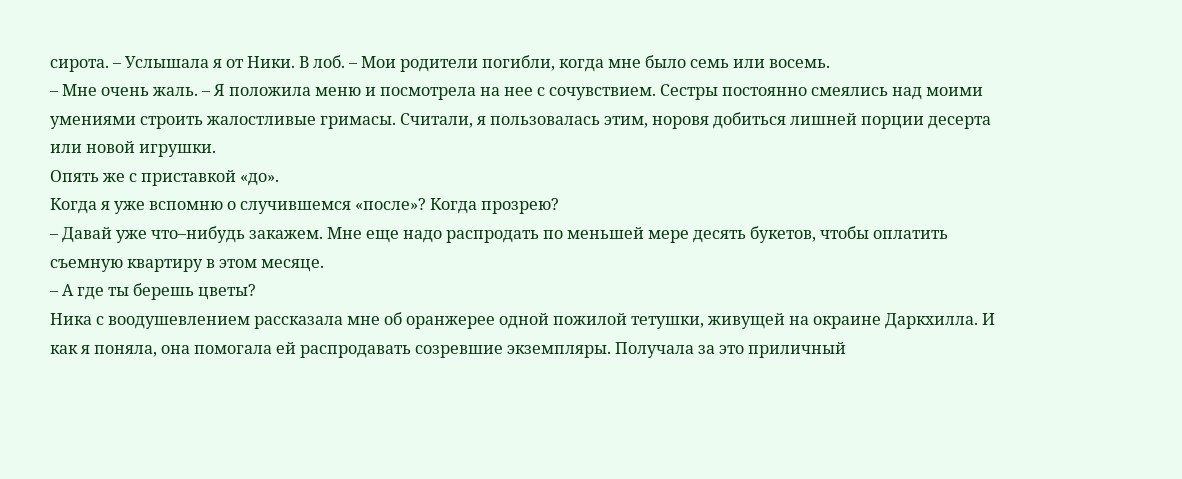сирота. – Услышала я от Ники. В лоб. – Мои родители погибли, когда мне было семь или восемь.
– Мне очень жаль. – Я положила меню и посмотрела на нее с сочувствием. Сестры постоянно смеялись над моими умениями строить жалостливые гримасы. Считали, я пользовалась этим, норовя добиться лишней порции десерта или новой игрушки.
Опять же с приставкой «до».
Когда я уже вспомню о случившемся «после»? Когда прозрею?
– Давай уже что–нибудь закажем. Мне еще надо распродать по меньшей мере десять букетов, чтобы оплатить съемную квартиру в этом месяце.
– А где ты берешь цветы?
Ника с воодушевлением рассказала мне об оранжерее одной пожилой тетушки, живущей на окраине Даркхилла. И как я поняла, она помогала ей распродавать созревшие экземпляры. Получала за это приличный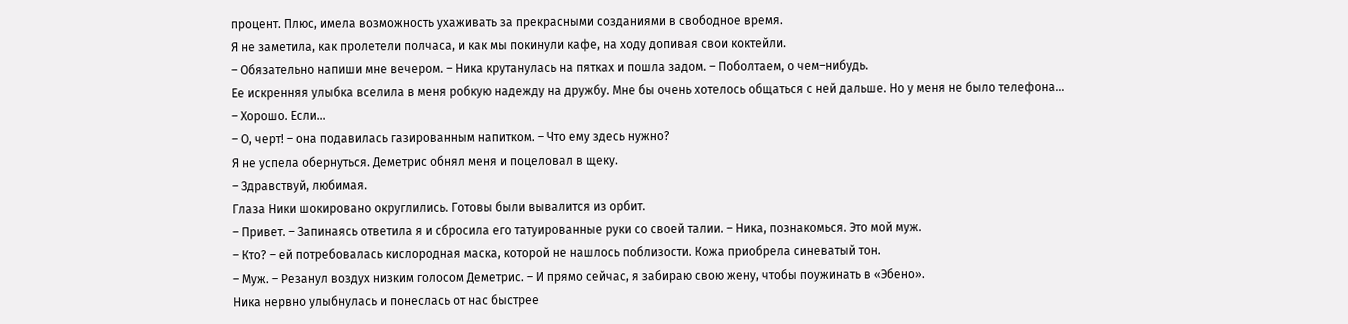процент. Плюс, имела возможность ухаживать за прекрасными созданиями в свободное время.
Я не заметила, как пролетели полчаса, и как мы покинули кафе, на ходу допивая свои коктейли.
– Обязательно напиши мне вечером. – Ника крутанулась на пятках и пошла задом. – Поболтаем, о чем–нибудь.
Ее искренняя улыбка вселила в меня робкую надежду на дружбу. Мне бы очень хотелось общаться с ней дальше. Но у меня не было телефона…
– Хорошо. Если…
– О, черт! – она подавилась газированным напитком. – Что ему здесь нужно?
Я не успела обернуться. Деметрис обнял меня и поцеловал в щеку.
– Здравствуй, любимая.
Глаза Ники шокировано округлились. Готовы были вывалится из орбит.
– Привет. – Запинаясь ответила я и сбросила его татуированные руки со своей талии. – Ника, познакомься. Это мой муж.
– Кто? – ей потребовалась кислородная маска, которой не нашлось поблизости. Кожа приобрела синеватый тон.
– Муж. – Резанул воздух низким голосом Деметрис. – И прямо сейчас, я забираю свою жену, чтобы поужинать в «Эбено».
Ника нервно улыбнулась и понеслась от нас быстрее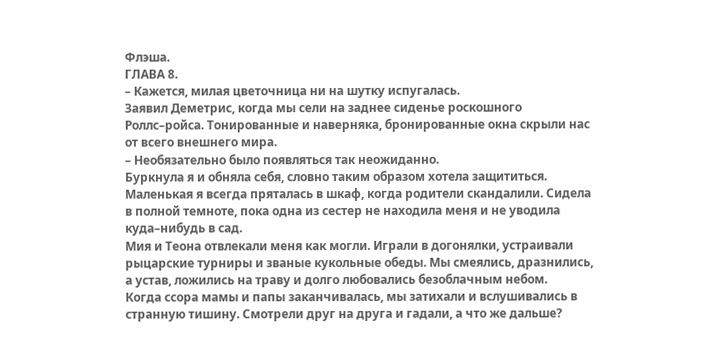Флэша.
ГЛАВА 8.
– Кажется, милая цветочница ни на шутку испугалась.
Заявил Деметрис, когда мы сели на заднее сиденье роскошного Роллс–ройса. Тонированные и наверняка, бронированные окна скрыли нас от всего внешнего мира.
– Необязательно было появляться так неожиданно.
Буркнула я и обняла себя, словно таким образом хотела защититься. Маленькая я всегда пряталась в шкаф, когда родители скандалили. Сидела в полной темноте, пока одна из сестер не находила меня и не уводила куда–нибудь в сад.
Мия и Теона отвлекали меня как могли. Играли в догонялки, устраивали рыцарские турниры и званые кукольные обеды. Мы смеялись, дразнились, а устав, ложились на траву и долго любовались безоблачным небом.
Когда ссора мамы и папы заканчивалась, мы затихали и вслушивались в странную тишину. Смотрели друг на друга и гадали, а что же дальше?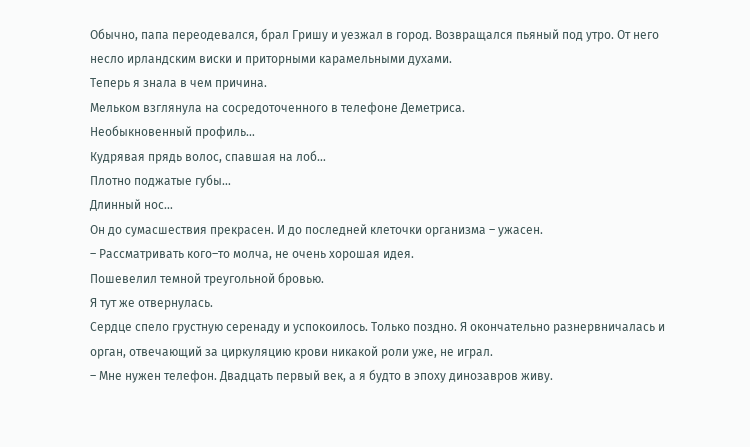Обычно, папа переодевался, брал Гришу и уезжал в город. Возвращался пьяный под утро. От него несло ирландским виски и приторными карамельными духами.
Теперь я знала в чем причина.
Мельком взглянула на сосредоточенного в телефоне Деметриса.
Необыкновенный профиль…
Кудрявая прядь волос, спавшая на лоб…
Плотно поджатые губы…
Длинный нос…
Он до сумасшествия прекрасен. И до последней клеточки организма – ужасен.
– Рассматривать кого–то молча, не очень хорошая идея.
Пошевелил темной треугольной бровью.
Я тут же отвернулась.
Сердце спело грустную серенаду и успокоилось. Только поздно. Я окончательно разнервничалась и орган, отвечающий за циркуляцию крови никакой роли уже, не играл.
– Мне нужен телефон. Двадцать первый век, а я будто в эпоху динозавров живу.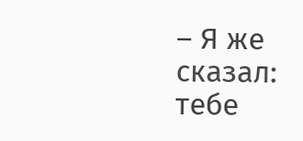– Я же сказал: тебе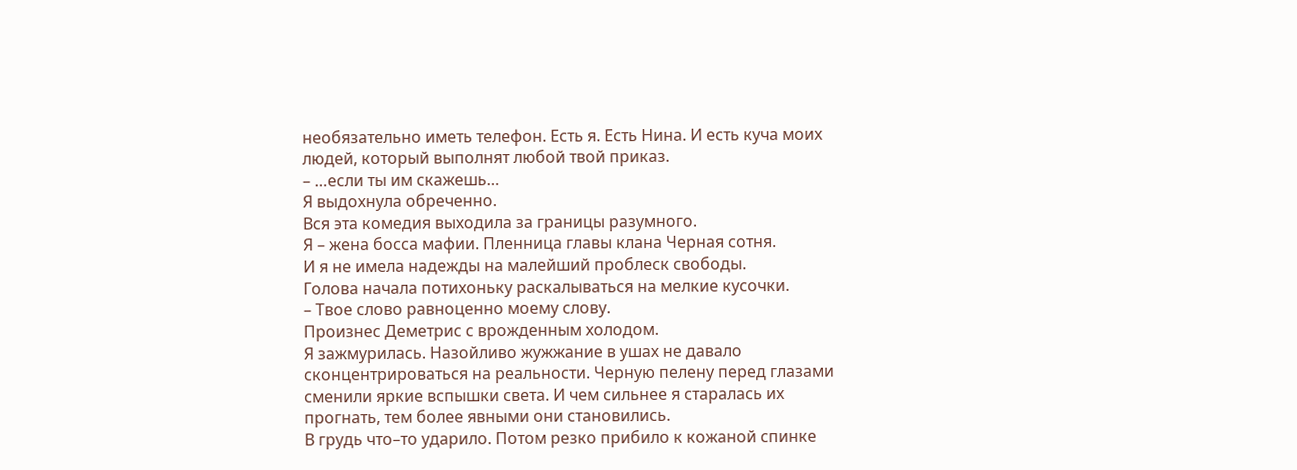необязательно иметь телефон. Есть я. Есть Нина. И есть куча моих людей, который выполнят любой твой приказ.
– …если ты им скажешь…
Я выдохнула обреченно.
Вся эта комедия выходила за границы разумного.
Я – жена босса мафии. Пленница главы клана Черная сотня.
И я не имела надежды на малейший проблеск свободы.
Голова начала потихоньку раскалываться на мелкие кусочки.
– Твое слово равноценно моему слову.
Произнес Деметрис с врожденным холодом.
Я зажмурилась. Назойливо жужжание в ушах не давало сконцентрироваться на реальности. Черную пелену перед глазами сменили яркие вспышки света. И чем сильнее я старалась их прогнать, тем более явными они становились.
В грудь что–то ударило. Потом резко прибило к кожаной спинке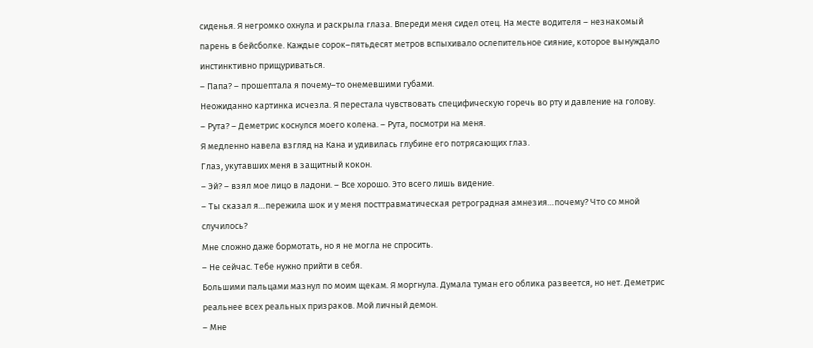сиденья. Я негромко охнула и раскрыла глаза. Впереди меня сидел отец. На месте водителя – незнакомый парень в бейсболке. Каждые сорок–пятьдесят метров вспыхивало ослепительное сияние, которое вынуждало инстинктивно прищуриваться.
– Папа? – прошептала я почему–то онемевшими губами.
Неожиданно картинка исчезла. Я перестала чувствовать специфическую горечь во рту и давление на голову.
– Рута? – Деметрис коснулся моего колена. – Рута, посмотри на меня.
Я медленно навела взгляд на Кана и удивилась глубине его потрясающих глаз.
Глаз, укутавших меня в защитный кокон.
– Эй? – взял мое лицо в ладони. – Все хорошо. Это всего лишь видение.
– Ты сказал я…пережила шок и у меня посттравматическая ретроградная амнезия…почему? Что со мной случилось?
Мне сложно даже бормотать, но я не могла не спросить.
– Не сейчас. Тебе нужно прийти в себя.
Большими пальцами мазнул по моим щекам. Я моргнула. Думала туман его облика развеется, но нет. Деметрис реальнее всех реальных призраков. Мой личный демон.
– Мне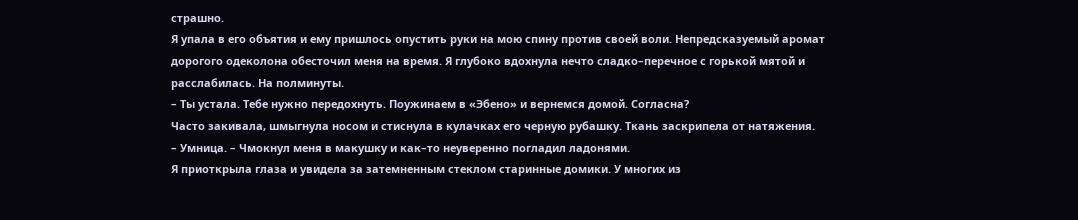страшно.
Я упала в его объятия и ему пришлось опустить руки на мою спину против своей воли. Непредсказуемый аромат дорогого одеколона обесточил меня на время. Я глубоко вдохнула нечто сладко–перечное с горькой мятой и расслабилась. На полминуты.
– Ты устала. Тебе нужно передохнуть. Поужинаем в «Эбено» и вернемся домой. Согласна?
Часто закивала, шмыгнула носом и стиснула в кулачках его черную рубашку. Ткань заскрипела от натяжения.
– Умница. – Чмокнул меня в макушку и как–то неуверенно погладил ладонями.
Я приоткрыла глаза и увидела за затемненным стеклом старинные домики. У многих из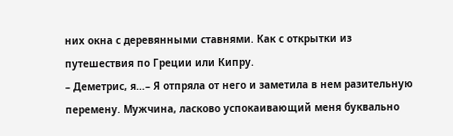них окна с деревянными ставнями. Как с открытки из путешествия по Греции или Кипру.
– Деметрис, я…– Я отпряла от него и заметила в нем разительную перемену. Мужчина, ласково успокаивающий меня буквально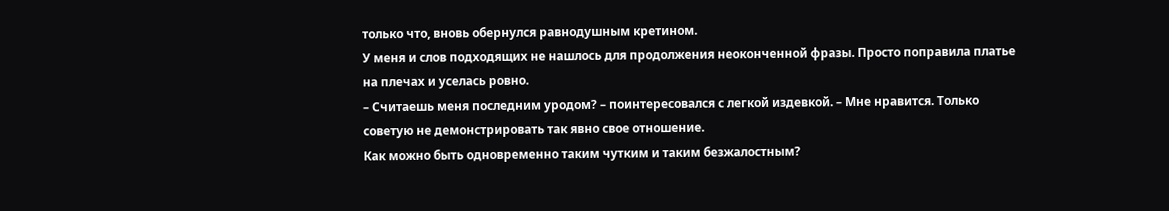только что, вновь обернулся равнодушным кретином.
У меня и слов подходящих не нашлось для продолжения неоконченной фразы. Просто поправила платье на плечах и уселась ровно.
– Считаешь меня последним уродом? – поинтересовался с легкой издевкой. – Мне нравится. Только советую не демонстрировать так явно свое отношение.
Как можно быть одновременно таким чутким и таким безжалостным?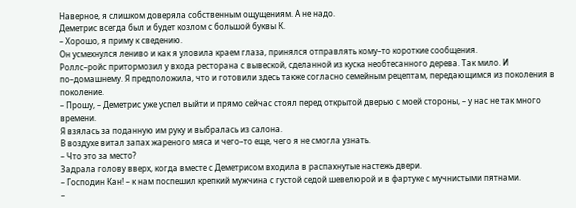Наверное, я слишком доверяла собственным ощущениям. А не надо.
Деметрис всегда был и будет козлом с большой буквы К.
– Хорошо, я приму к сведению.
Он усмехнулся лениво и как я уловила краем глаза, принялся отправлять кому–то короткие сообщения.
Роллс–ройс притормозил у входа ресторана с вывеской, сделанной из куска необтесанного дерева. Так мило. И по–домашнему. Я предположила, что и готовили здесь также согласно семейным рецептам, передающимся из поколения в поколение.
– Прошу, – Деметрис уже успел выйти и прямо сейчас стоял перед открытой дверью с моей стороны, – у нас не так много времени.
Я взялась за поданную им руку и выбралась из салона.
В воздухе витал запах жареного мяса и чего–то еще, чего я не смогла узнать.
– Что это за место?
Задрала голову вверх, когда вместе с Деметрисом входила в распахнутые настежь двери.
– Господин Кан! – к нам поспешил крепкий мужчина с густой седой шевелюрой и в фартуке с мучнистыми пятнами.
–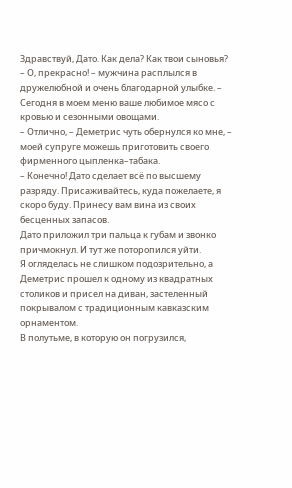Здравствуй, Дато. Как дела? Как твои сыновья?
– О, прекрасно! – мужчина расплылся в дружелюбной и очень благодарной улыбке. – Сегодня в моем меню ваше любимое мясо с кровью и сезонными овощами.
– Отлично, – Деметрис чуть обернулся ко мне, – моей супруге можешь приготовить своего фирменного цыпленка–табака.
– Конечно! Дато сделает всё по высшему разряду. Присаживайтесь, куда пожелаете, я скоро буду. Принесу вам вина из своих бесценных запасов.
Дато приложил три пальца к губам и звонко причмокнул. И тут же поторопился уйти.
Я огляделась не слишком подозрительно, а Деметрис прошел к одному из квадратных столиков и присел на диван, застеленный покрывалом с традиционным кавказским орнаментом.
В полутьме, в которую он погрузился,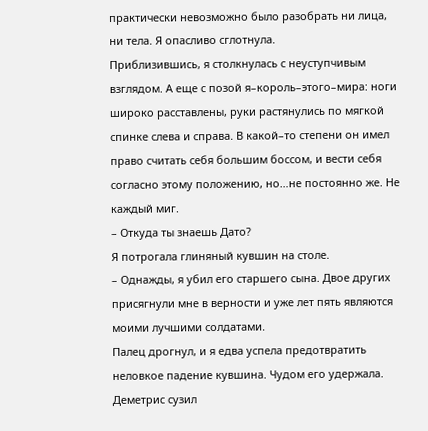практически невозможно было разобрать ни лица, ни тела. Я опасливо сглотнула.
Приблизившись, я столкнулась с неуступчивым взглядом. А еще с позой я–король–этого–мира: ноги широко расставлены, руки растянулись по мягкой спинке слева и справа. В какой–то степени он имел право считать себя большим боссом, и вести себя согласно этому положению, но…не постоянно же. Не каждый миг.
– Откуда ты знаешь Дато?
Я потрогала глиняный кувшин на столе.
– Однажды, я убил его старшего сына. Двое других присягнули мне в верности и уже лет пять являются моими лучшими солдатами.
Палец дрогнул, и я едва успела предотвратить неловкое падение кувшина. Чудом его удержала.
Деметрис сузил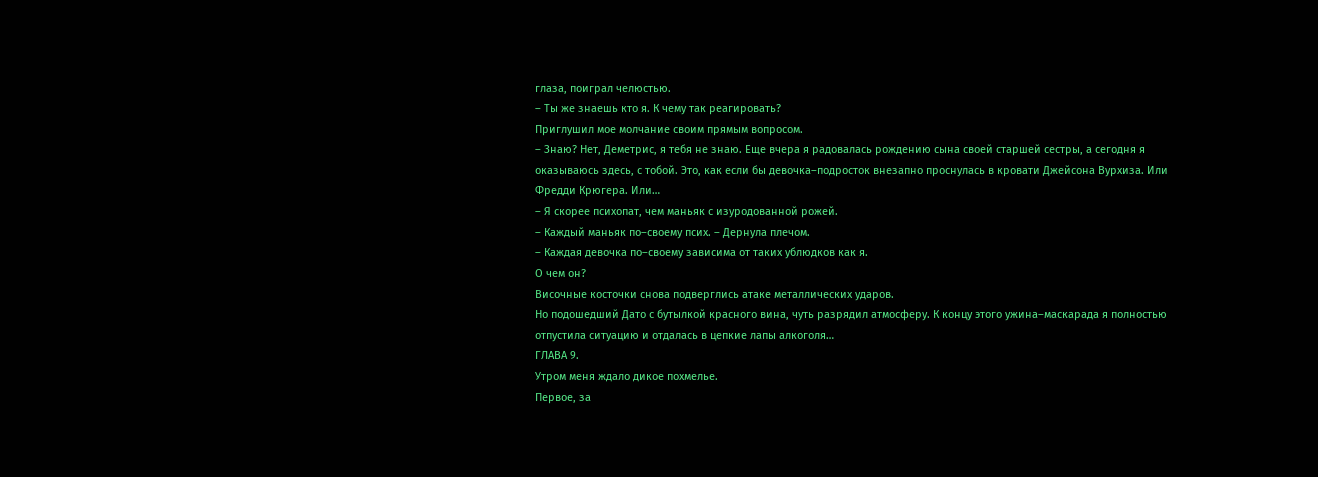глаза, поиграл челюстью.
– Ты же знаешь кто я. К чему так реагировать?
Приглушил мое молчание своим прямым вопросом.
– Знаю? Нет, Деметрис, я тебя не знаю. Еще вчера я радовалась рождению сына своей старшей сестры, а сегодня я оказываюсь здесь, с тобой. Это, как если бы девочка–подросток внезапно проснулась в кровати Джейсона Вурхиза. Или Фредди Крюгера. Или…
– Я скорее психопат, чем маньяк с изуродованной рожей.
– Каждый маньяк по–своему псих. – Дернула плечом.
– Каждая девочка по–своему зависима от таких ублюдков как я.
О чем он?
Височные косточки снова подверглись атаке металлических ударов.
Но подошедший Дато с бутылкой красного вина, чуть разрядил атмосферу. К концу этого ужина–маскарада я полностью отпустила ситуацию и отдалась в цепкие лапы алкоголя…
ГЛАВА 9.
Утром меня ждало дикое похмелье.
Первое, за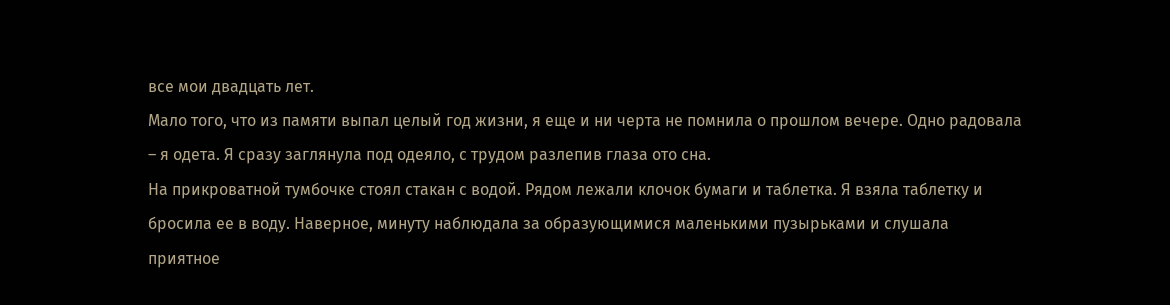все мои двадцать лет.
Мало того, что из памяти выпал целый год жизни, я еще и ни черта не помнила о прошлом вечере. Одно радовала – я одета. Я сразу заглянула под одеяло, с трудом разлепив глаза ото сна.
На прикроватной тумбочке стоял стакан с водой. Рядом лежали клочок бумаги и таблетка. Я взяла таблетку и бросила ее в воду. Наверное, минуту наблюдала за образующимися маленькими пузырьками и слушала приятное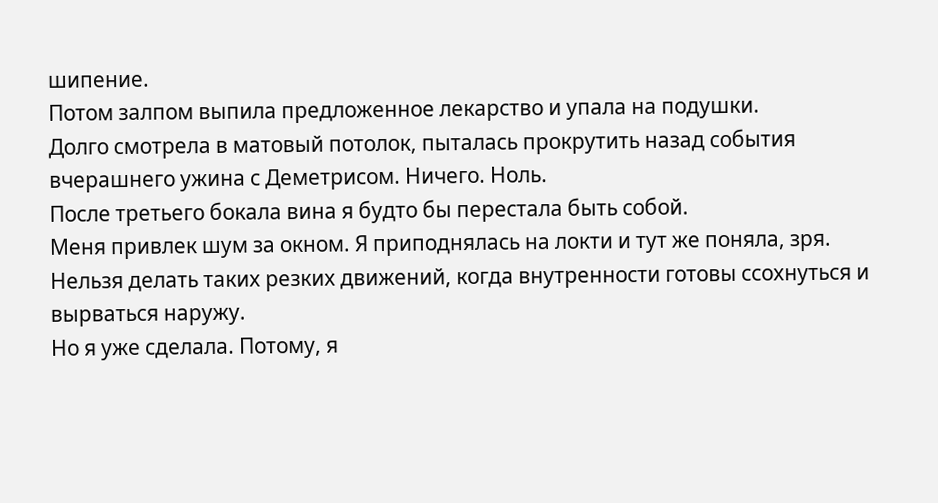шипение.
Потом залпом выпила предложенное лекарство и упала на подушки.
Долго смотрела в матовый потолок, пыталась прокрутить назад события вчерашнего ужина с Деметрисом. Ничего. Ноль.
После третьего бокала вина я будто бы перестала быть собой.
Меня привлек шум за окном. Я приподнялась на локти и тут же поняла, зря. Нельзя делать таких резких движений, когда внутренности готовы ссохнуться и вырваться наружу.
Но я уже сделала. Потому, я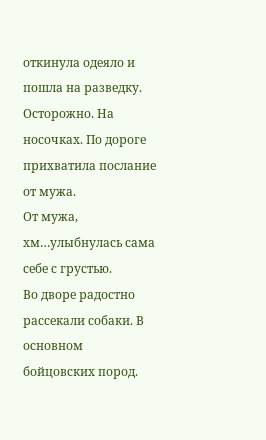откинула одеяло и пошла на разведку. Осторожно. На носочках. По дороге прихватила послание от мужа.
От мужа, хм…улыбнулась сама себе с грустью.
Во дворе радостно рассекали собаки. В основном бойцовских пород.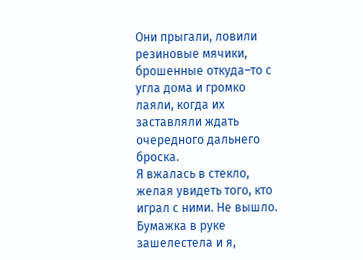Они прыгали, ловили резиновые мячики, брошенные откуда–то с угла дома и громко лаяли, когда их заставляли ждать очередного дальнего броска.
Я вжалась в стекло, желая увидеть того, кто играл с ними. Не вышло. Бумажка в руке зашелестела и я,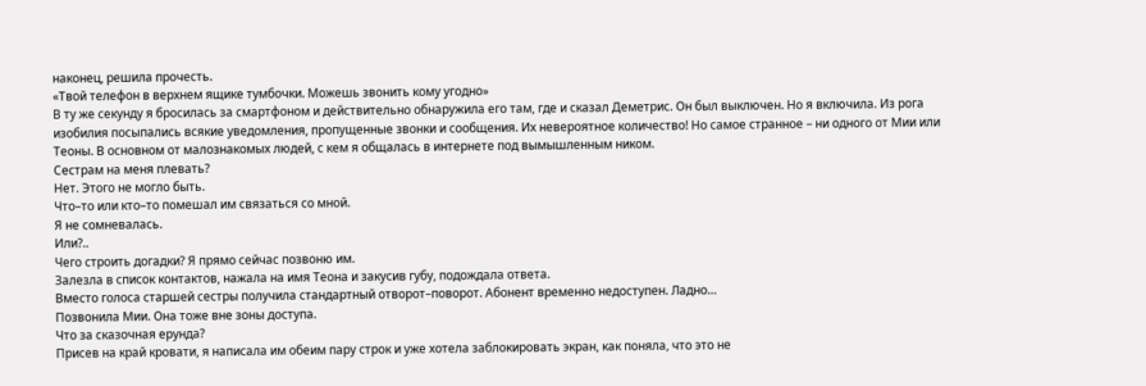наконец, решила прочесть.
«Твой телефон в верхнем ящике тумбочки. Можешь звонить кому угодно»
В ту же секунду я бросилась за смартфоном и действительно обнаружила его там, где и сказал Деметрис. Он был выключен. Но я включила. Из рога изобилия посыпались всякие уведомления, пропущенные звонки и сообщения. Их невероятное количество! Но самое странное – ни одного от Мии или Теоны. В основном от малознакомых людей, с кем я общалась в интернете под вымышленным ником.
Сестрам на меня плевать?
Нет. Этого не могло быть.
Что–то или кто–то помешал им связаться со мной.
Я не сомневалась.
Или?..
Чего строить догадки? Я прямо сейчас позвоню им.
Залезла в список контактов, нажала на имя Теона и закусив губу, подождала ответа.
Вместо голоса старшей сестры получила стандартный отворот–поворот. Абонент временно недоступен. Ладно…
Позвонила Мии. Она тоже вне зоны доступа.
Что за сказочная ерунда?
Присев на край кровати, я написала им обеим пару строк и уже хотела заблокировать экран, как поняла, что это не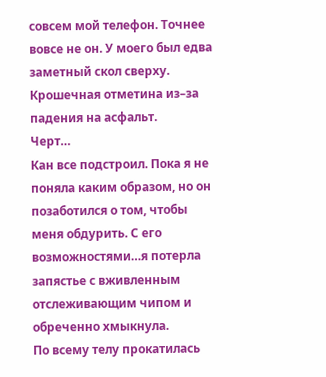совсем мой телефон. Точнее вовсе не он. У моего был едва заметный скол сверху. Крошечная отметина из–за падения на асфальт.
Черт…
Кан все подстроил. Пока я не поняла каким образом, но он позаботился о том, чтобы меня обдурить. С его возможностями…я потерла запястье с вживленным отслеживающим чипом и обреченно хмыкнула.
По всему телу прокатилась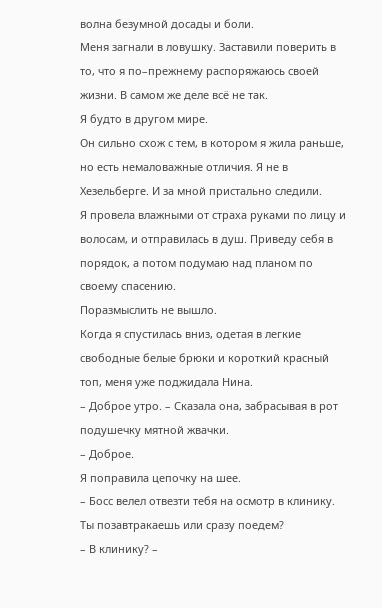волна безумной досады и боли.
Меня загнали в ловушку. Заставили поверить в то, что я по–прежнему распоряжаюсь своей жизни. В самом же деле всё не так.
Я будто в другом мире.
Он сильно схож с тем, в котором я жила раньше, но есть немаловажные отличия. Я не в Хезельберге. И за мной пристально следили.
Я провела влажными от страха руками по лицу и волосам, и отправилась в душ. Приведу себя в порядок, а потом подумаю над планом по своему спасению.
Поразмыслить не вышло.
Когда я спустилась вниз, одетая в легкие свободные белые брюки и короткий красный топ, меня уже поджидала Нина.
– Доброе утро. – Сказала она, забрасывая в рот подушечку мятной жвачки.
– Доброе.
Я поправила цепочку на шее.
– Босс велел отвезти тебя на осмотр в клинику. Ты позавтракаешь или сразу поедем?
– В клинику? –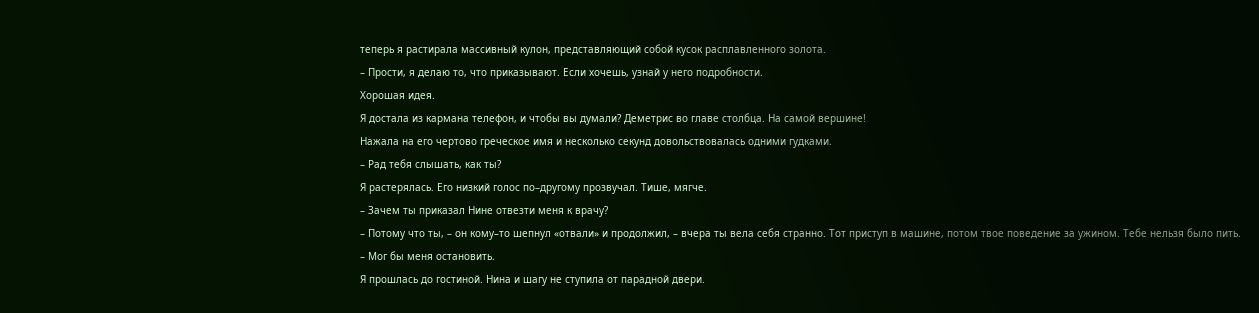теперь я растирала массивный кулон, представляющий собой кусок расплавленного золота.
– Прости, я делаю то, что приказывают. Если хочешь, узнай у него подробности.
Хорошая идея.
Я достала из кармана телефон, и чтобы вы думали? Деметрис во главе столбца. На самой вершине!
Нажала на его чертово греческое имя и несколько секунд довольствовалась одними гудками.
– Рад тебя слышать, как ты?
Я растерялась. Его низкий голос по–другому прозвучал. Тише, мягче.
– Зачем ты приказал Нине отвезти меня к врачу?
– Потому что ты, – он кому–то шепнул «отвали» и продолжил, – вчера ты вела себя странно. Тот приступ в машине, потом твое поведение за ужином. Тебе нельзя было пить.
– Мог бы меня остановить.
Я прошлась до гостиной. Нина и шагу не ступила от парадной двери.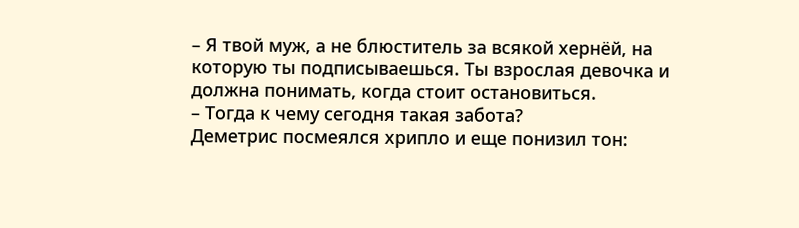– Я твой муж, а не блюститель за всякой хернёй, на которую ты подписываешься. Ты взрослая девочка и должна понимать, когда стоит остановиться.
– Тогда к чему сегодня такая забота?
Деметрис посмеялся хрипло и еще понизил тон: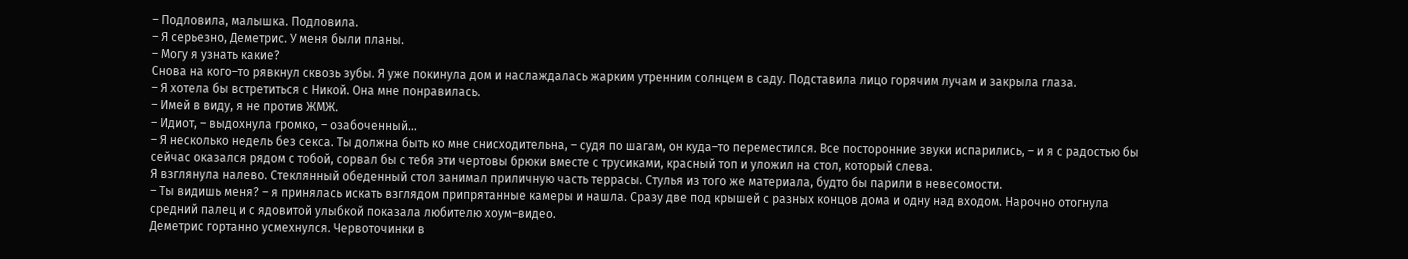– Подловила, малышка. Подловила.
– Я серьезно, Деметрис. У меня были планы.
– Могу я узнать какие?
Снова на кого–то рявкнул сквозь зубы. Я уже покинула дом и наслаждалась жарким утренним солнцем в саду. Подставила лицо горячим лучам и закрыла глаза.
– Я хотела бы встретиться с Никой. Она мне понравилась.
– Имей в виду, я не против ЖМЖ.
– Идиот, – выдохнула громко, – озабоченный…
– Я несколько недель без секса. Ты должна быть ко мне снисходительна, – судя по шагам, он куда–то переместился. Все посторонние звуки испарились, – и я с радостью бы сейчас оказался рядом с тобой, сорвал бы с тебя эти чертовы брюки вместе с трусиками, красный топ и уложил на стол, который слева.
Я взглянула налево. Стеклянный обеденный стол занимал приличную часть террасы. Стулья из того же материала, будто бы парили в невесомости.
– Ты видишь меня? – я принялась искать взглядом припрятанные камеры и нашла. Сразу две под крышей с разных концов дома и одну над входом. Нарочно отогнула средний палец и с ядовитой улыбкой показала любителю хоум–видео.
Деметрис гортанно усмехнулся. Червоточинки в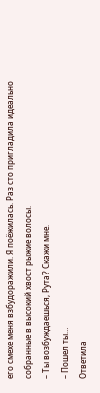его смехе меня взбудоражили. Я поёжилась. Раз сто пригладила идеально собранные в высокий хвост рыжие волосы.
– Ты возбуждаешься, Рута? Скажи мне.
– Пошел ты…
Ответила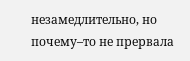незамедлительно, но почему–то не прервала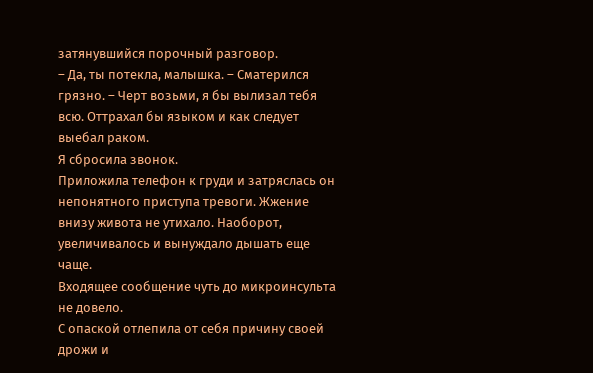затянувшийся порочный разговор.
– Да, ты потекла, малышка. – Сматерился грязно. – Черт возьми, я бы вылизал тебя всю. Оттрахал бы языком и как следует выебал раком.
Я сбросила звонок.
Приложила телефон к груди и затряслась он непонятного приступа тревоги. Жжение внизу живота не утихало. Наоборот, увеличивалось и вынуждало дышать еще чаще.
Входящее сообщение чуть до микроинсульта не довело.
С опаской отлепила от себя причину своей дрожи и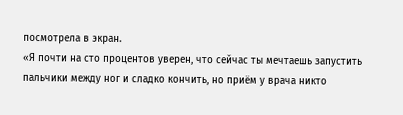посмотрела в экран.
«Я почти на сто процентов уверен, что сейчас ты мечтаешь запустить пальчики между ног и сладко кончить, но приём у врача никто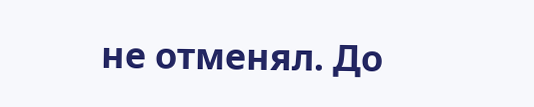не отменял. До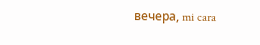вечера, mi cara